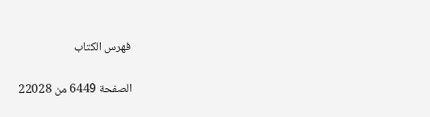فهرس الكتاب

الصفحة 6449 من 22028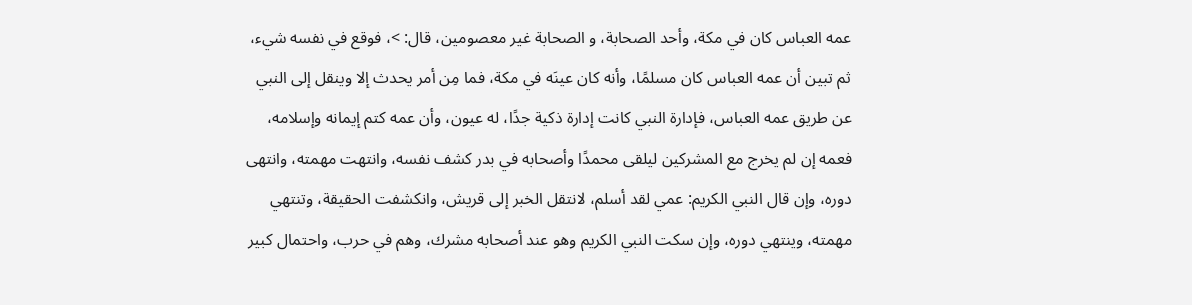عمه العباس كان في مكة، وأحد الصحابة، و الصحابة غير معصومين، قال: >، فوقع في نفسه شيء، ثم تبين أن عمه العباس كان مسلمًا، وأنه كان عينَه في مكة، فما مِن أمر يحدث إلا وينقل إلى النبي عن طريق عمه العباس، فإدارة النبي كانت إدارة ذكية جدًا، له عيون، وأن عمه كتم إيمانه وإسلامه، فعمه إن لم يخرج مع المشركين ليلقى محمدًا وأصحابه في بدر كشف نفسه، وانتهت مهمته، وانتهى دوره، وإن قال النبي الكريم: عمي لقد أسلم، لانتقل الخبر إلى قريش، وانكشفت الحقيقة، وتنتهي مهمته، وينتهي دوره، وإن سكت النبي الكريم وهو عند أصحابه مشرك، وهم في حرب، واحتمال كبير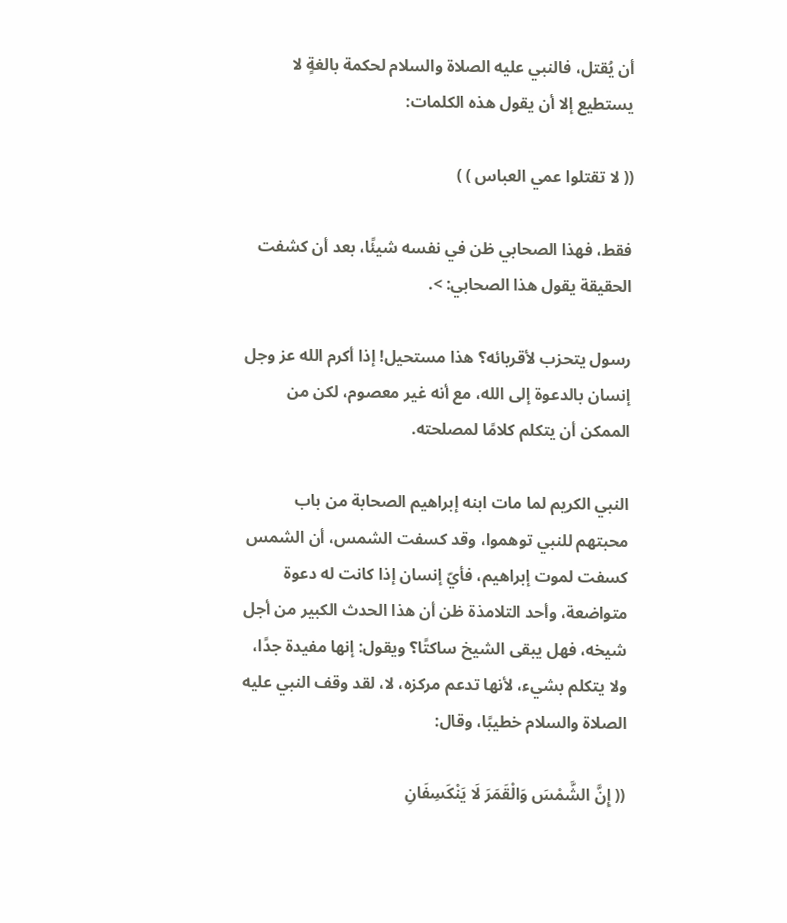أن يُقتل، فالنبي عليه الصلاة والسلام لحكمة بالغةٍ لا يستطيع إلا أن يقول هذه الكلمات:

(( لا تقتلوا عمي العباس ) )

فقط، فهذا الصحابي ظن في نفسه شيئًا، بعد أن كشفت الحقيقة يقول هذا الصحابي: >.

رسول يتحزب لأقربائه؟ هذا مستحيل! إذا أكرم الله عز وجل إنسان بالدعوة إلى الله، مع أنه غير معصوم، لكن من الممكن أن يتكلم كلامًا لمصلحته.

النبي الكريم لما مات ابنه إبراهيم الصحابة من باب محبتهم للنبي توهموا، وقد كسفت الشمس، أن الشمس كسفت لموت إبراهيم، فأيّ إنسان إذا كانت له دعوة متواضعة، وأحد التلامذة ظن أن هذا الحدث الكبير من أجل شيخه، فهل يبقى الشيخ ساكتًا؟ ويقول: إنها مفيدة جدًا، ولا يتكلم بشيء، لأنها تدعم مركزه، لا، لقد وقف النبي عليه الصلاة والسلام خطيبًا، وقال:

(( إِنَّ الشَّمْسَ وَالْقَمَرَ لَا يَنْكَسِفَانِ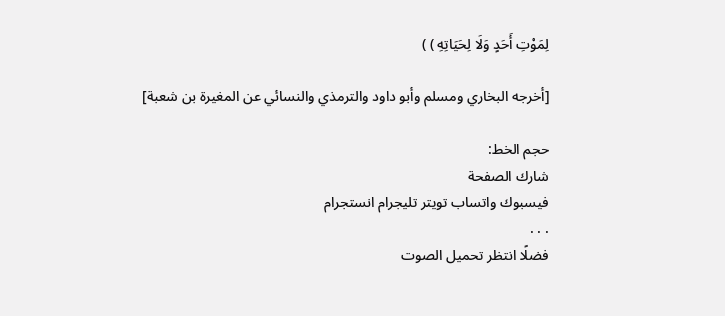لِمَوْتِ أَحَدٍ وَلَا لِحَيَاتِهِ ) )

[أخرجه البخاري ومسلم وأبو داود والترمذي والنسائي عن المغيرة بن شعبة]

حجم الخط:
شارك الصفحة
فيسبوك واتساب تويتر تليجرام انستجرام
. . .
فضلًا انتظر تحميل الصوت